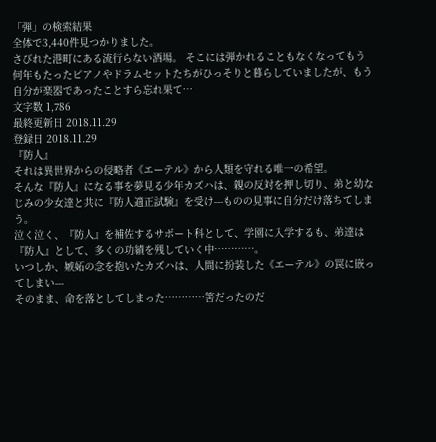「弾」の検索結果
全体で3,440件見つかりました。
さびれた港町にある流行らない酒場。 そこには弾かれることもなくなってもう何年もたったピアノやドラムセットたちがひっそりと暮らしていましたが、もう自分が楽器であったことすら忘れ果て…
文字数 1,786
最終更新日 2018.11.29
登録日 2018.11.29
『防人』
それは異世界からの侵略者《エーテル》から人類を守れる唯一の希望。
そんな『防人』になる事を夢見る少年カズハは、親の反対を押し切り、弟と幼なじみの少女達と共に『防人適正試験』を受け---ものの見事に自分だけ落ちてしまう。
泣く泣く、『防人』を補佐するサポート科として、学園に入学するも、弟達は『防人』として、多くの功績を残していく中…………。
いつしか、嫉妬の念を抱いたカズハは、人間に扮装した《エーテル》の罠に嵌ってしまい---
そのまま、命を落としてしまった…………筈だったのだ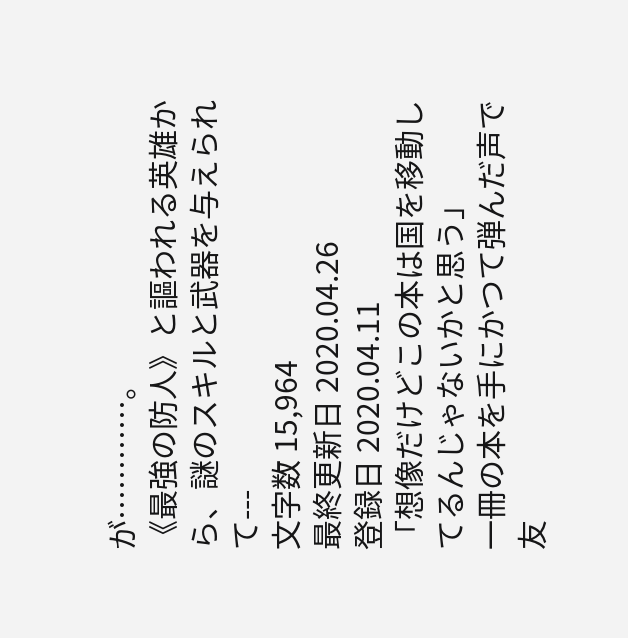が…………。
《最強の防人》と謳われる英雄から、謎のスキルと武器を与えられて---
文字数 15,964
最終更新日 2020.04.26
登録日 2020.04.11
「想像だけどこの本は国を移動してるんじゃないかと思う」
一冊の本を手にかつて弾んだ声で友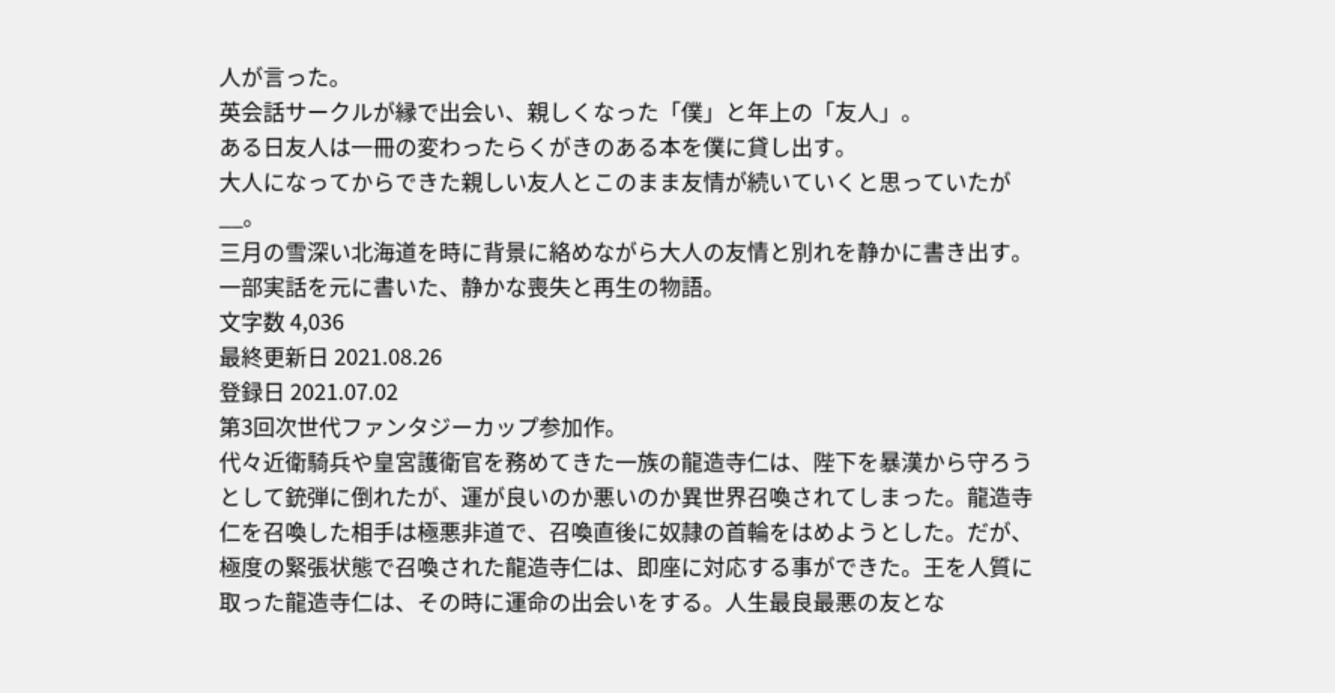人が言った。
英会話サークルが縁で出会い、親しくなった「僕」と年上の「友人」。
ある日友人は一冊の変わったらくがきのある本を僕に貸し出す。
大人になってからできた親しい友人とこのまま友情が続いていくと思っていたが__。
三月の雪深い北海道を時に背景に絡めながら大人の友情と別れを静かに書き出す。
一部実話を元に書いた、静かな喪失と再生の物語。
文字数 4,036
最終更新日 2021.08.26
登録日 2021.07.02
第3回次世代ファンタジーカップ参加作。
代々近衛騎兵や皇宮護衛官を務めてきた一族の龍造寺仁は、陛下を暴漢から守ろうとして銃弾に倒れたが、運が良いのか悪いのか異世界召喚されてしまった。龍造寺仁を召喚した相手は極悪非道で、召喚直後に奴隷の首輪をはめようとした。だが、極度の緊張状態で召喚された龍造寺仁は、即座に対応する事ができた。王を人質に取った龍造寺仁は、その時に運命の出会いをする。人生最良最悪の友とな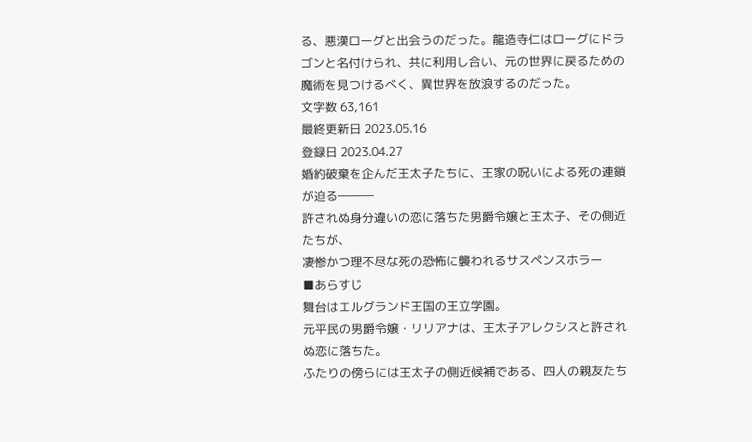る、悪漢ローグと出会うのだった。龍造寺仁はローグにドラゴンと名付けられ、共に利用し合い、元の世界に戻るための魔術を見つけるべく、異世界を放浪するのだった。
文字数 63,161
最終更新日 2023.05.16
登録日 2023.04.27
婚約破棄を企んだ王太子たちに、王家の呪いによる死の連鎖が迫る―――
許されぬ身分違いの恋に落ちた男爵令嬢と王太子、その側近たちが、
凄惨かつ理不尽な死の恐怖に襲われるサスペンスホラー
■あらすじ
舞台はエルグランド王国の王立学園。
元平民の男爵令嬢・リリアナは、王太子アレクシスと許されぬ恋に落ちた。
ふたりの傍らには王太子の側近候補である、四人の親友たち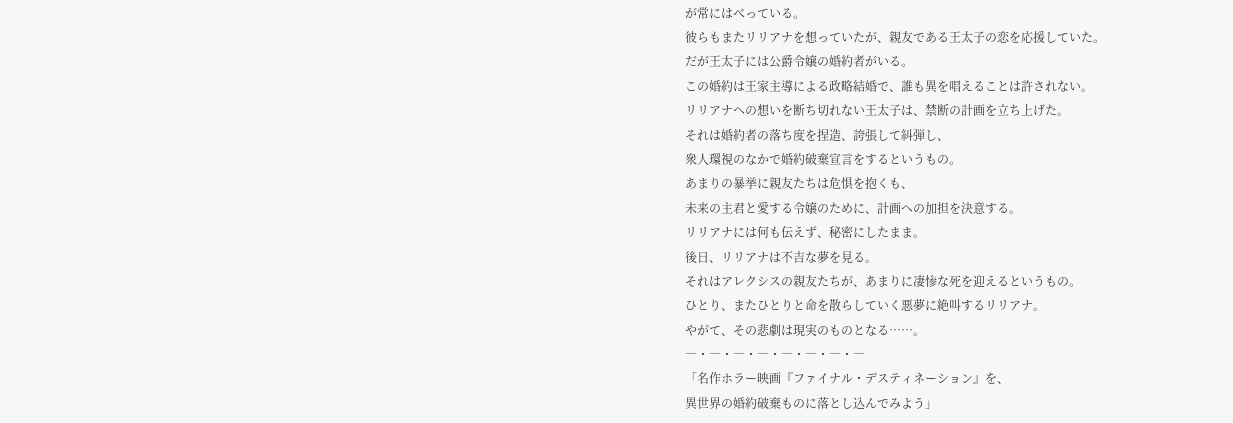が常にはべっている。
彼らもまたリリアナを想っていたが、親友である王太子の恋を応援していた。
だが王太子には公爵令嬢の婚約者がいる。
この婚約は王家主導による政略結婚で、誰も異を唱えることは許されない。
リリアナへの想いを断ち切れない王太子は、禁断の計画を立ち上げた。
それは婚約者の落ち度を捏造、誇張して糾弾し、
衆人環視のなかで婚約破棄宣言をするというもの。
あまりの暴挙に親友たちは危惧を抱くも、
未来の主君と愛する令嬢のために、計画への加担を決意する。
リリアナには何も伝えず、秘密にしたまま。
後日、リリアナは不吉な夢を見る。
それはアレクシスの親友たちが、あまりに凄惨な死を迎えるというもの。
ひとり、またひとりと命を散らしていく悪夢に絶叫するリリアナ。
やがて、その悲劇は現実のものとなる……。
―・―・―・―・―・―・―・―
「名作ホラー映画『ファイナル・デスティネーション』を、
異世界の婚約破棄ものに落とし込んでみよう」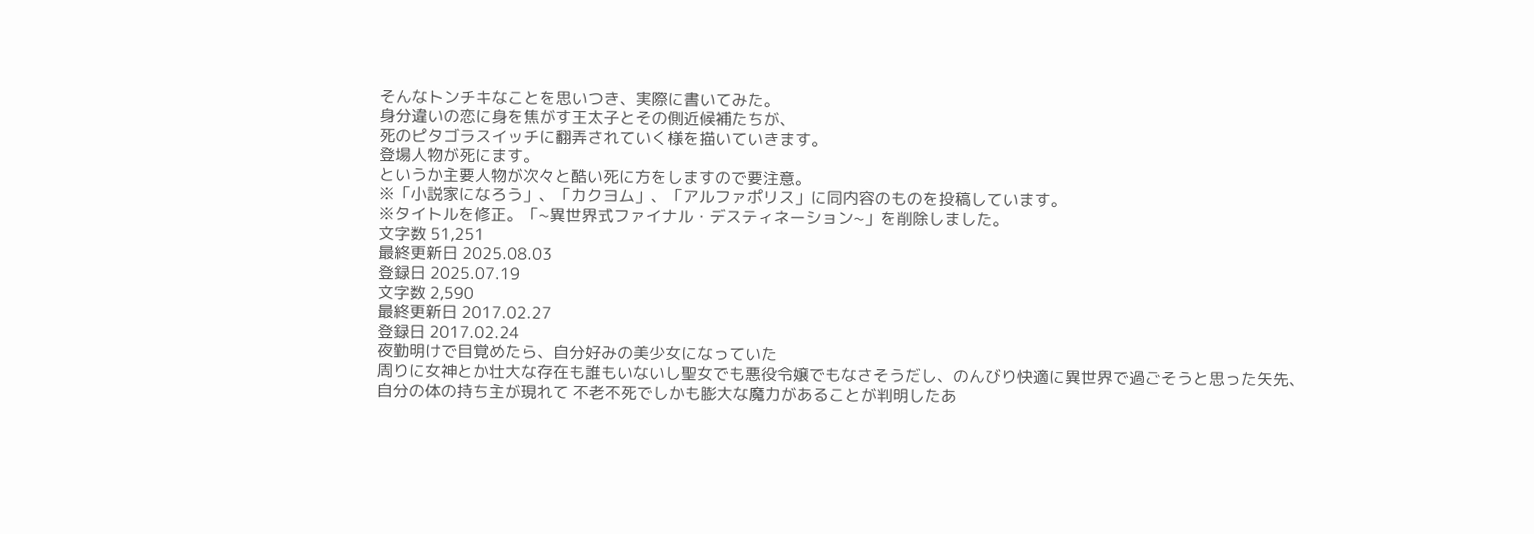そんなトンチキなことを思いつき、実際に書いてみた。
身分違いの恋に身を焦がす王太子とその側近候補たちが、
死のピタゴラスイッチに翻弄されていく様を描いていきます。
登場人物が死にます。
というか主要人物が次々と酷い死に方をしますので要注意。
※「小説家になろう」、「カクヨム」、「アルファポリス」に同内容のものを投稿しています。
※タイトルを修正。「~異世界式ファイナル・デスティネーション~」を削除しました。
文字数 51,251
最終更新日 2025.08.03
登録日 2025.07.19
文字数 2,590
最終更新日 2017.02.27
登録日 2017.02.24
夜勤明けで目覚めたら、自分好みの美少女になっていた
周りに女神とか壮大な存在も誰もいないし聖女でも悪役令嬢でもなさそうだし、のんびり快適に異世界で過ごそうと思った矢先、
自分の体の持ち主が現れて 不老不死でしかも膨大な魔力があることが判明したあ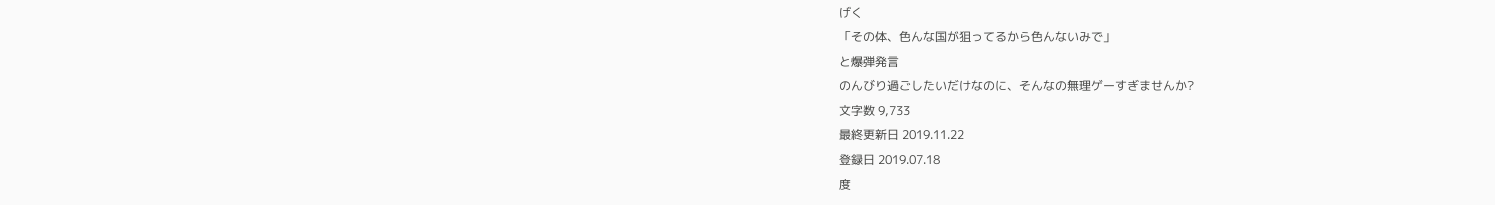げく
「その体、色んな国が狙ってるから色んないみで」
と爆弾発言
のんびり過ごしたいだけなのに、そんなの無理ゲーすぎませんか?
文字数 9,733
最終更新日 2019.11.22
登録日 2019.07.18
度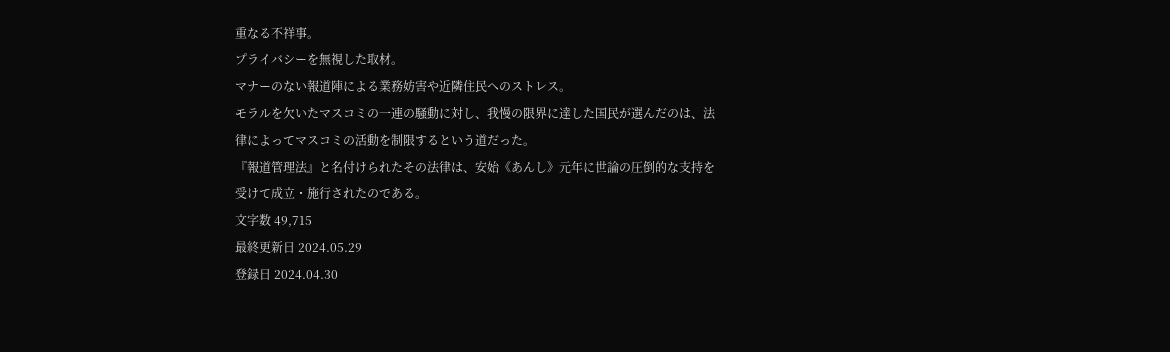重なる不祥事。
プライバシーを無視した取材。
マナーのない報道陣による業務妨害や近隣住民へのストレス。
モラルを欠いたマスコミの一連の騒動に対し、我慢の限界に達した国民が選んだのは、法律によってマスコミの活動を制限するという道だった。
『報道管理法』と名付けられたその法律は、安始《あんし》元年に世論の圧倒的な支持を受けて成立・施行されたのである。
文字数 49,715
最終更新日 2024.05.29
登録日 2024.04.30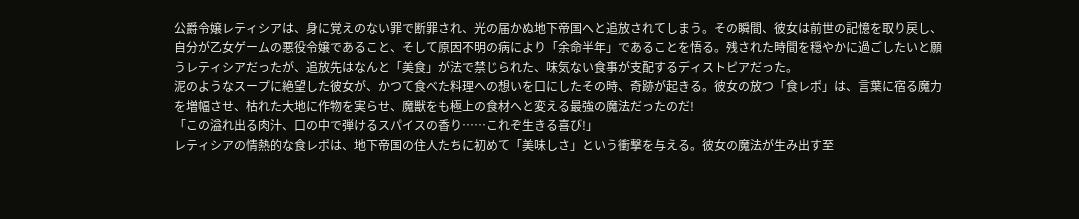公爵令嬢レティシアは、身に覚えのない罪で断罪され、光の届かぬ地下帝国へと追放されてしまう。その瞬間、彼女は前世の記憶を取り戻し、自分が乙女ゲームの悪役令嬢であること、そして原因不明の病により「余命半年」であることを悟る。残された時間を穏やかに過ごしたいと願うレティシアだったが、追放先はなんと「美食」が法で禁じられた、味気ない食事が支配するディストピアだった。
泥のようなスープに絶望した彼女が、かつて食べた料理への想いを口にしたその時、奇跡が起きる。彼女の放つ「食レポ」は、言葉に宿る魔力を増幅させ、枯れた大地に作物を実らせ、魔獣をも極上の食材へと変える最強の魔法だったのだ!
「この溢れ出る肉汁、口の中で弾けるスパイスの香り……これぞ生きる喜び!」
レティシアの情熱的な食レポは、地下帝国の住人たちに初めて「美味しさ」という衝撃を与える。彼女の魔法が生み出す至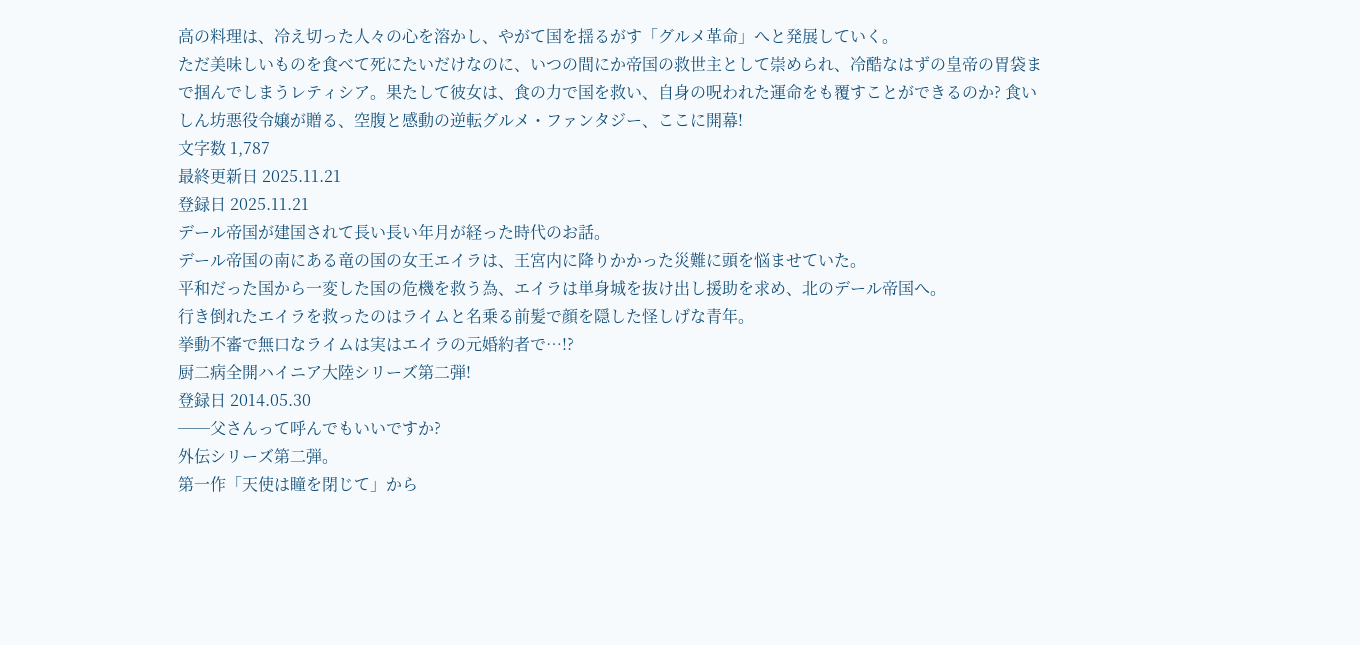高の料理は、冷え切った人々の心を溶かし、やがて国を揺るがす「グルメ革命」へと発展していく。
ただ美味しいものを食べて死にたいだけなのに、いつの間にか帝国の救世主として崇められ、冷酷なはずの皇帝の胃袋まで掴んでしまうレティシア。果たして彼女は、食の力で国を救い、自身の呪われた運命をも覆すことができるのか? 食いしん坊悪役令嬢が贈る、空腹と感動の逆転グルメ・ファンタジー、ここに開幕!
文字数 1,787
最終更新日 2025.11.21
登録日 2025.11.21
デール帝国が建国されて長い長い年月が経った時代のお話。
デール帝国の南にある竜の国の女王エイラは、王宮内に降りかかった災難に頭を悩ませていた。
平和だった国から一変した国の危機を救う為、エイラは単身城を抜け出し援助を求め、北のデール帝国へ。
行き倒れたエイラを救ったのはライムと名乗る前髪で顔を隠した怪しげな青年。
挙動不審で無口なライムは実はエイラの元婚約者で…!?
厨二病全開ハイニア大陸シリーズ第二弾!
登録日 2014.05.30
──父さんって呼んでもいいですか?
外伝シリーズ第二弾。
第一作「天使は瞳を閉じて」から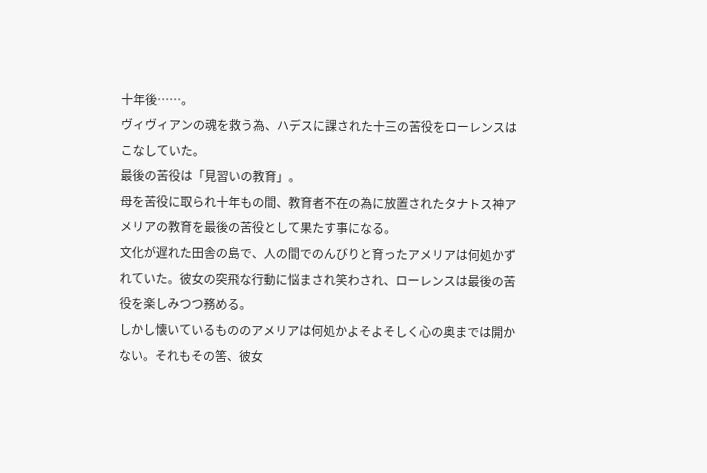十年後……。
ヴィヴィアンの魂を救う為、ハデスに課された十三の苦役をローレンスはこなしていた。
最後の苦役は「見習いの教育」。
母を苦役に取られ十年もの間、教育者不在の為に放置されたタナトス神アメリアの教育を最後の苦役として果たす事になる。
文化が遅れた田舎の島で、人の間でのんびりと育ったアメリアは何処かずれていた。彼女の突飛な行動に悩まされ笑わされ、ローレンスは最後の苦役を楽しみつつ務める。
しかし懐いているもののアメリアは何処かよそよそしく心の奥までは開かない。それもその筈、彼女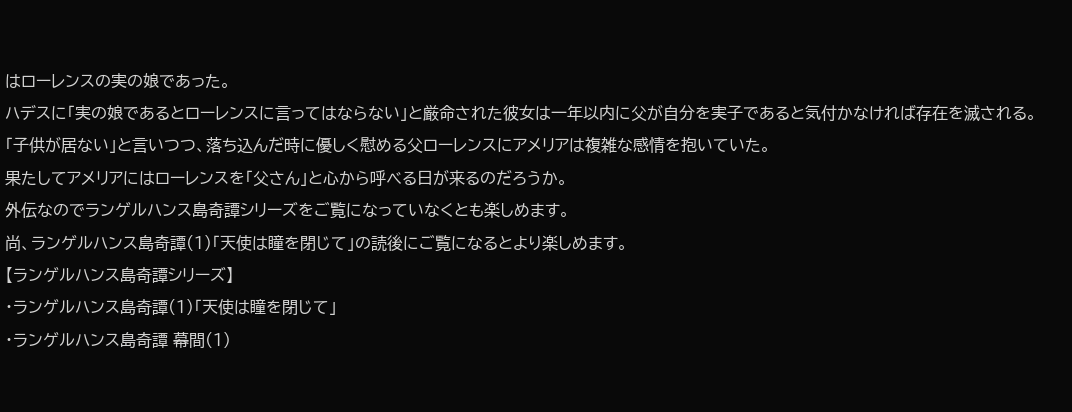はローレンスの実の娘であった。
ハデスに「実の娘であるとローレンスに言ってはならない」と厳命された彼女は一年以内に父が自分を実子であると気付かなければ存在を滅される。
「子供が居ない」と言いつつ、落ち込んだ時に優しく慰める父ローレンスにアメリアは複雑な感情を抱いていた。
果たしてアメリアにはローレンスを「父さん」と心から呼べる日が来るのだろうか。
外伝なのでランゲルハンス島奇譚シリーズをご覧になっていなくとも楽しめます。
尚、ランゲルハンス島奇譚(1)「天使は瞳を閉じて」の読後にご覧になるとより楽しめます。
【ランゲルハンス島奇譚シリーズ】
・ランゲルハンス島奇譚(1)「天使は瞳を閉じて」
・ランゲルハンス島奇譚 幕間(1)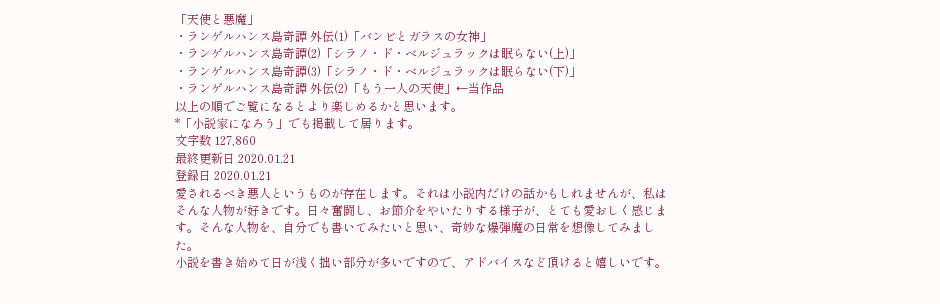「天使と悪魔」
・ランゲルハンス島奇譚 外伝(1)「バンビとガラスの女神」
・ランゲルハンス島奇譚(2)「シラノ・ド・ベルジュラックは眠らない(上)」
・ランゲルハンス島奇譚(3)「シラノ・ド・ベルジュラックは眠らない(下)」
・ランゲルハンス島奇譚 外伝(2)「もう一人の天使」←当作品
以上の順でご覧になるとより楽しめるかと思います。
*「小説家になろう」でも掲載して居ります。
文字数 127,860
最終更新日 2020.01.21
登録日 2020.01.21
愛されるべき悪人というものが存在します。それは小説内だけの話かもしれませんが、私はそんな人物が好きです。日々奮闘し、お節介をやいたりする様子が、とても愛おしく感じます。そんな人物を、自分でも書いてみたいと思い、奇妙な爆弾魔の日常を想像してみました。
小説を書き始めて日が浅く拙い部分が多いですので、アドバイスなど頂けると嬉しいです。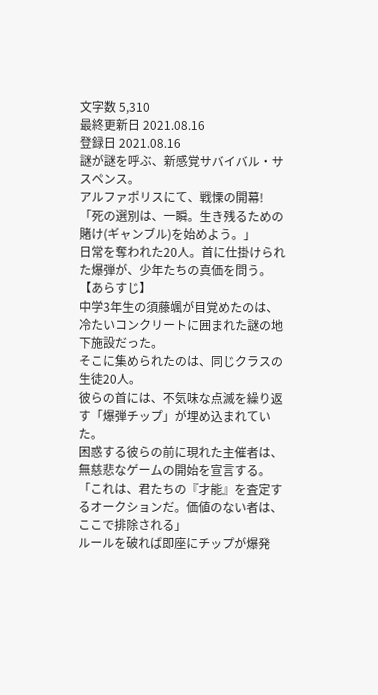文字数 5,310
最終更新日 2021.08.16
登録日 2021.08.16
謎が謎を呼ぶ、新感覚サバイバル・サスペンス。
アルファポリスにて、戦慄の開幕!
「死の選別は、一瞬。生き残るための賭け(ギャンブル)を始めよう。」
日常を奪われた20人。首に仕掛けられた爆弾が、少年たちの真価を問う。
【あらすじ】
中学3年生の須藤颯が目覚めたのは、冷たいコンクリートに囲まれた謎の地下施設だった。
そこに集められたのは、同じクラスの生徒20人。
彼らの首には、不気味な点滅を繰り返す「爆弾チップ」が埋め込まれていた。
困惑する彼らの前に現れた主催者は、無慈悲なゲームの開始を宣言する。
「これは、君たちの『才能』を査定するオークションだ。価値のない者は、ここで排除される」
ルールを破れば即座にチップが爆発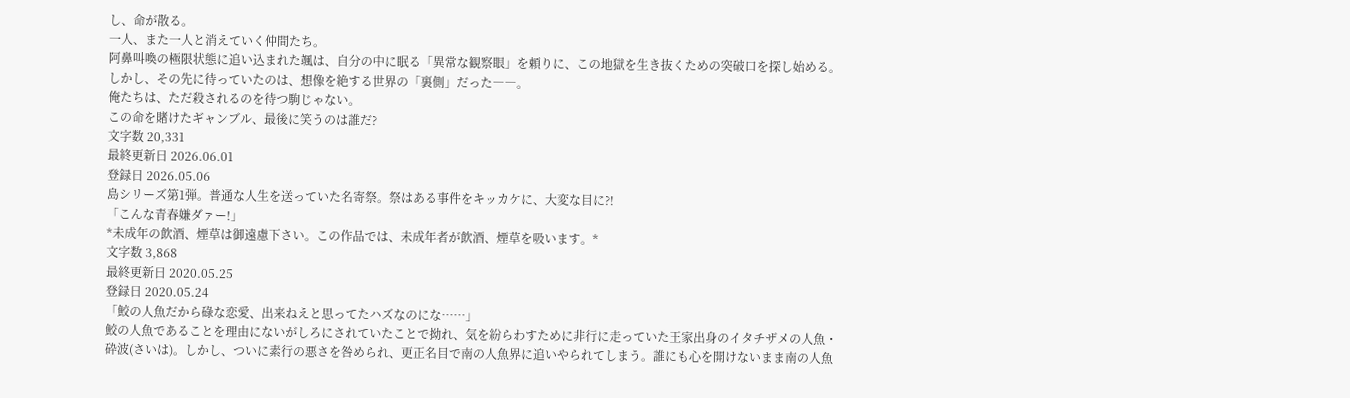し、命が散る。
一人、また一人と消えていく仲間たち。
阿鼻叫喚の極限状態に追い込まれた颯は、自分の中に眠る「異常な観察眼」を頼りに、この地獄を生き抜くための突破口を探し始める。
しかし、その先に待っていたのは、想像を絶する世界の「裏側」だった――。
俺たちは、ただ殺されるのを待つ駒じゃない。
この命を賭けたギャンブル、最後に笑うのは誰だ?
文字数 20,331
最終更新日 2026.06.01
登録日 2026.05.06
島シリーズ第1弾。普通な人生を送っていた名寄祭。祭はある事件をキッカケに、大変な目に?!
「こんな青春嫌ダァー!」
*未成年の飲酒、煙草は御遠慮下さい。この作品では、未成年者が飲酒、煙草を吸います。*
文字数 3,868
最終更新日 2020.05.25
登録日 2020.05.24
「鮫の人魚だから碌な恋愛、出来ねえと思ってたハズなのにな……」
鮫の人魚であることを理由にないがしろにされていたことで拗れ、気を紛らわすために非行に走っていた王家出身のイタチザメの人魚・砕波(さいは)。しかし、ついに素行の悪さを咎められ、更正名目で南の人魚界に追いやられてしまう。誰にも心を開けないまま南の人魚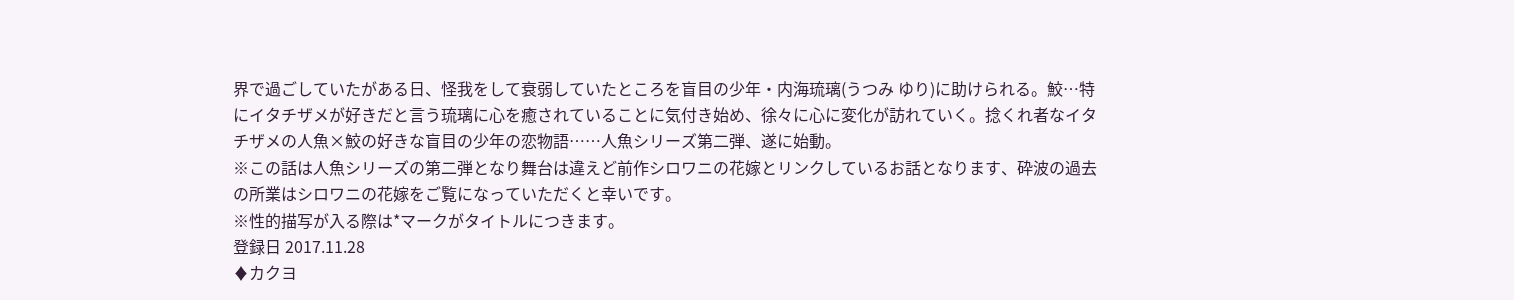界で過ごしていたがある日、怪我をして衰弱していたところを盲目の少年・内海琉璃(うつみ ゆり)に助けられる。鮫…特にイタチザメが好きだと言う琉璃に心を癒されていることに気付き始め、徐々に心に変化が訪れていく。捻くれ者なイタチザメの人魚×鮫の好きな盲目の少年の恋物語……人魚シリーズ第二弾、遂に始動。
※この話は人魚シリーズの第二弾となり舞台は違えど前作シロワニの花嫁とリンクしているお話となります、砕波の過去の所業はシロワニの花嫁をご覧になっていただくと幸いです。
※性的描写が入る際は*マークがタイトルにつきます。
登録日 2017.11.28
♦カクヨ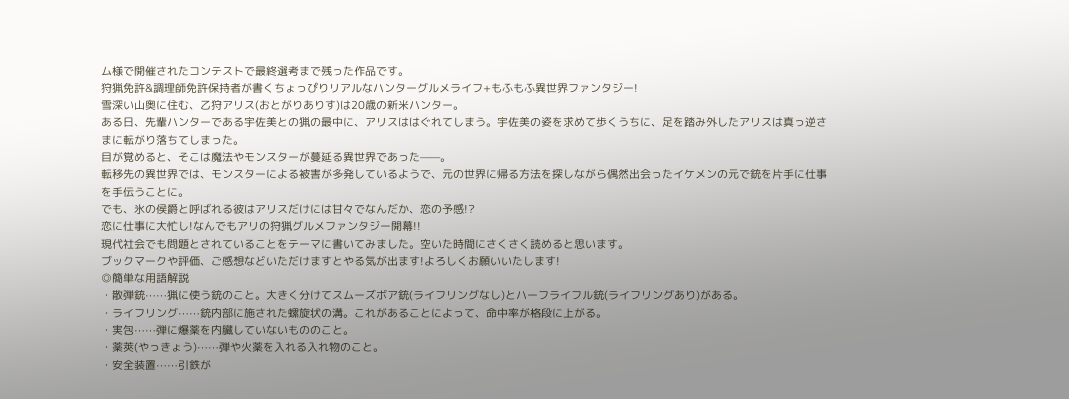ム様で開催されたコンテストで最終選考まで残った作品です。
狩猟免許&調理師免許保持者が書くちょっぴりリアルなハンターグルメライフ+もふもふ異世界ファンタジー!
雪深い山奥に住む、乙狩アリス(おとがりありす)は20歳の新米ハンター。
ある日、先輩ハンターである宇佐美との猟の最中に、アリスははぐれてしまう。宇佐美の姿を求めて歩くうちに、足を踏み外したアリスは真っ逆さまに転がり落ちてしまった。
目が覚めると、そこは魔法やモンスターが蔓延る異世界であった——。
転移先の異世界では、モンスターによる被害が多発しているようで、元の世界に帰る方法を探しながら偶然出会ったイケメンの元で銃を片手に仕事を手伝うことに。
でも、氷の侯爵と呼ばれる彼はアリスだけには甘々でなんだか、恋の予感!?
恋に仕事に大忙し!なんでもアリの狩猟グルメファンタジー開幕!!
現代社会でも問題とされていることをテーマに書いてみました。空いた時間にさくさく読めると思います。
ブックマークや評価、ご感想などいただけますとやる気が出ます!よろしくお願いいたします!
◎簡単な用語解説
・散弾銃⋯⋯猟に使う銃のこと。大きく分けてスムーズボア銃(ライフリングなし)とハーフライフル銃(ライフリングあり)がある。
・ライフリング⋯⋯銃内部に施された螺旋状の溝。これがあることによって、命中率が格段に上がる。
・実包⋯⋯弾に爆薬を内臓していないもののこと。
・薬莢(やっきょう)⋯⋯弾や火薬を入れる入れ物のこと。
・安全装置⋯⋯引鉄が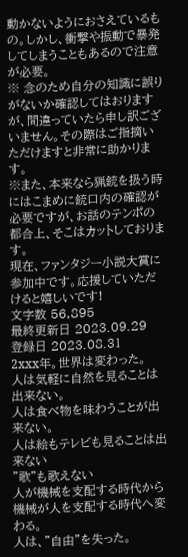動かないようにおさえているもの。しかし、衝撃や振動で暴発してしまうこともあるので注意が必要。
※ 念のため自分の知識に誤りがないか確認してはおりますが、間違っていたら申し訳ございません。その際はご指摘いただけますと非常に助かります。
※また、本来なら猟銃を扱う時にはこまめに銃口内の確認が必要ですが、お話のテンポの都合上、そこはカットしております。
現在、ファンタジー小説大賞に参加中です。応援していただけると嬉しいです!
文字数 56,895
最終更新日 2023.09.29
登録日 2023.08.31
2xxx年。世界は変わった。
人は気軽に自然を見ることは出来ない。
人は食べ物を味わうことが出来ない。
人は絵もテレビも見ることは出来ない
"歌"も歌えない
人が機械を支配する時代から機械が人を支配する時代へ変わる。
人は、"自由"を失った。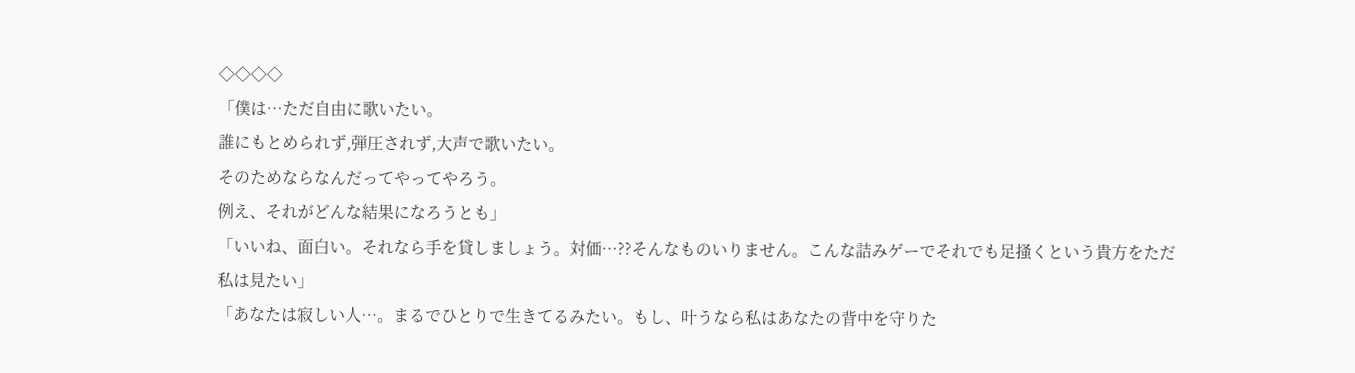◇◇◇◇
「僕は…ただ自由に歌いたい。
誰にもとめられず,弾圧されず,大声で歌いたい。
そのためならなんだってやってやろう。
例え、それがどんな結果になろうとも」
「いいね、面白い。それなら手を貸しましょう。対価…??そんなものいりません。こんな詰みゲーでそれでも足掻くという貴方をただ私は見たい」
「あなたは寂しい人…。まるでひとりで生きてるみたい。もし、叶うなら私はあなたの背中を守りた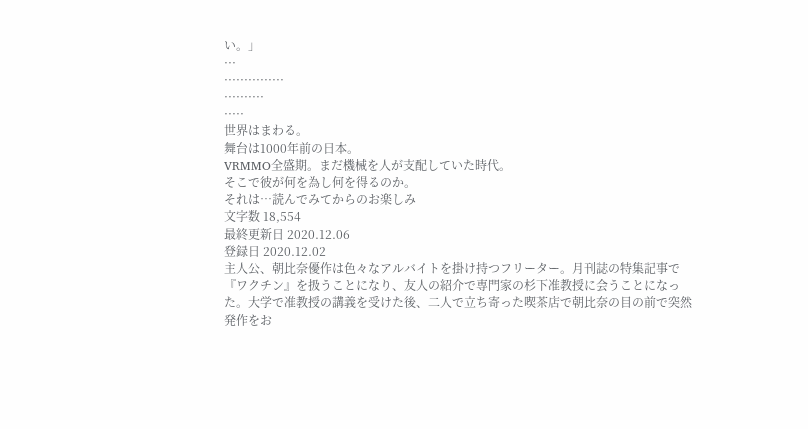い。」
···
···············
··········
·····
世界はまわる。
舞台は1000年前の日本。
VRMMO全盛期。まだ機械を人が支配していた時代。
そこで彼が何を為し何を得るのか。
それは…読んでみてからのお楽しみ
文字数 18,554
最終更新日 2020.12.06
登録日 2020.12.02
主人公、朝比奈優作は色々なアルバイトを掛け持つフリーター。月刊誌の特集記事で『ワクチン』を扱うことになり、友人の紹介で専門家の杉下准教授に会うことになった。大学で准教授の講義を受けた後、二人で立ち寄った喫茶店で朝比奈の目の前で突然発作をお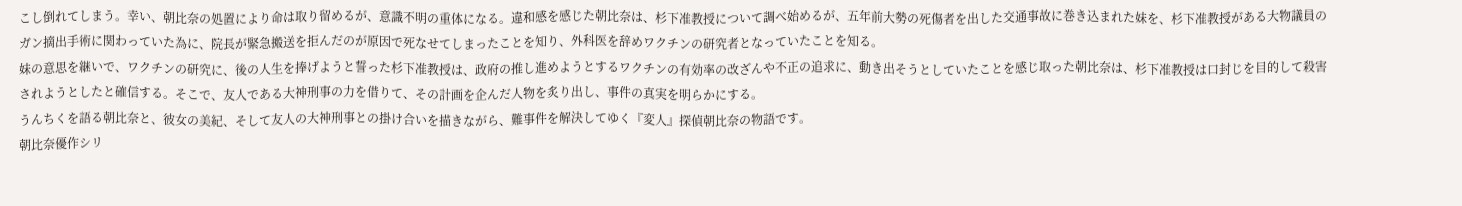こし倒れてしまう。幸い、朝比奈の処置により命は取り留めるが、意識不明の重体になる。違和感を感じた朝比奈は、杉下准教授について調べ始めるが、五年前大勢の死傷者を出した交通事故に巻き込まれた妹を、杉下准教授がある大物議員のガン摘出手術に関わっていた為に、院長が緊急搬送を拒んだのが原因で死なせてしまったことを知り、外科医を辞めワクチンの研究者となっていたことを知る。
妹の意思を継いで、ワクチンの研究に、後の人生を捧げようと誓った杉下准教授は、政府の推し進めようとするワクチンの有効率の改ざんや不正の追求に、動き出そうとしていたことを感じ取った朝比奈は、杉下准教授は口封じを目的して殺害されようとしたと確信する。そこで、友人である大神刑事の力を借りて、その計画を企んだ人物を炙り出し、事件の真実を明らかにする。
うんちくを語る朝比奈と、彼女の美紀、そして友人の大神刑事との掛け合いを描きながら、難事件を解決してゆく『変人』探偵朝比奈の物語です。
朝比奈優作シリ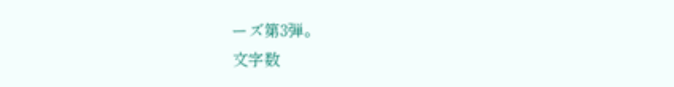ーズ第3弾。
文字数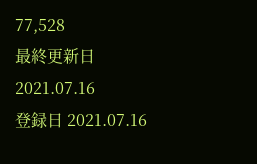77,528
最終更新日 2021.07.16
登録日 2021.07.16